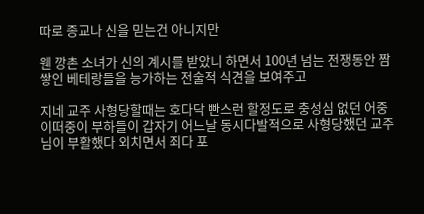따로 종교나 신을 믿는건 아니지만

웬 깡촌 소녀가 신의 계시를 받았니 하면서 100년 넘는 전쟁동안 짬쌓인 베테랑들을 능가하는 전술적 식견을 보여주고

지네 교주 사형당할때는 호다닥 빤스런 할정도로 충성심 없던 어중이떠중이 부하들이 갑자기 어느날 동시다발적으로 사형당했던 교주님이 부활했다 외치면서 죄다 포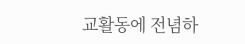교활동에 전념하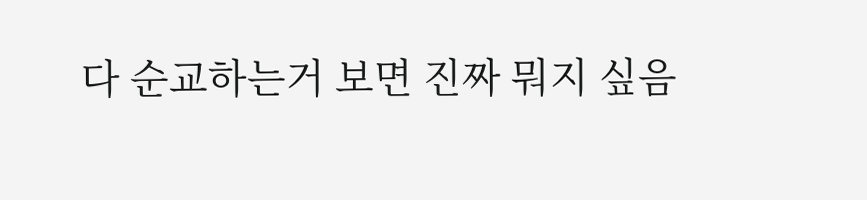다 순교하는거 보면 진짜 뭐지 싶음